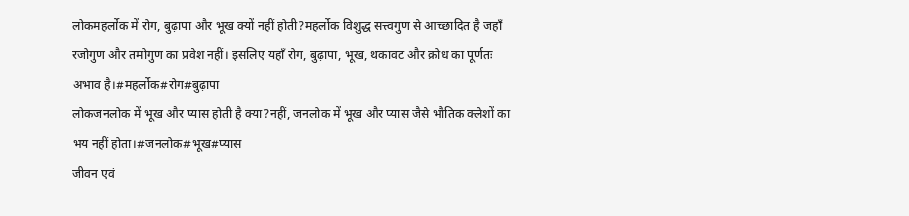लोकमहर्लोक में रोग, बुढ़ापा और भूख क्यों नहीं होती?महर्लोक विशुद्ध सत्त्वगुण से आच्छादित है जहाँ रजोगुण और तमोगुण का प्रवेश नहीं। इसलिए यहाँ रोग, बुढ़ापा, भूख, थकावट और क्रोध का पूर्णतः अभाव है।#महर्लोक#रोग#बुढ़ापा
लोकजनलोक में भूख और प्यास होती है क्या?नहीं, जनलोक में भूख और प्यास जैसे भौतिक क्लेशों का भय नहीं होता।#जनलोक#भूख#प्यास
जीवन एवं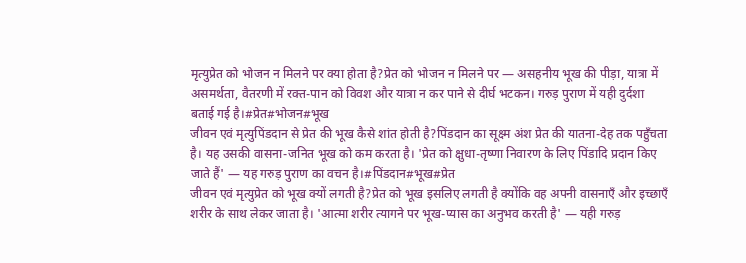मृत्युप्रेत को भोजन न मिलने पर क्या होता है?प्रेत को भोजन न मिलने पर — असहनीय भूख की पीड़ा, यात्रा में असमर्थता, वैतरणी में रक्त-पान को विवश और यात्रा न कर पाने से दीर्घ भटकन। गरुड़ पुराण में यही दुर्दशा बताई गई है।#प्रेत#भोजन#भूख
जीवन एवं मृत्युपिंडदान से प्रेत की भूख कैसे शांत होती है?पिंडदान का सूक्ष्म अंश प्रेत की यातना-देह तक पहुँचता है। यह उसकी वासना-जनित भूख को कम करता है। 'प्रेत को क्षुधा-तृष्णा निवारण के लिए पिंडादि प्रदान किए जाते हैं' — यह गरुड़ पुराण का वचन है।#पिंडदान#भूख#प्रेत
जीवन एवं मृत्युप्रेत को भूख क्यों लगती है?प्रेत को भूख इसलिए लगती है क्योंकि वह अपनी वासनाएँ और इच्छाएँ शरीर के साथ लेकर जाता है। 'आत्मा शरीर त्यागने पर भूख-प्यास का अनुभव करती है' — यही गरुड़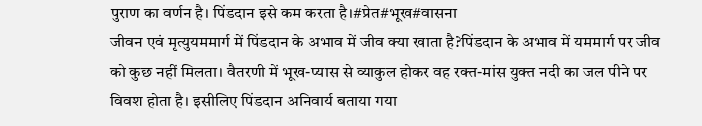पुराण का वर्णन है। पिंडदान इसे कम करता है।#प्रेत#भूख#वासना
जीवन एवं मृत्युयममार्ग में पिंडदान के अभाव में जीव क्या खाता है?पिंडदान के अभाव में यममार्ग पर जीव को कुछ नहीं मिलता। वैतरणी में भूख-प्यास से व्याकुल होकर वह रक्त-मांस युक्त नदी का जल पीने पर विवश होता है। इसीलिए पिंडदान अनिवार्य बताया गया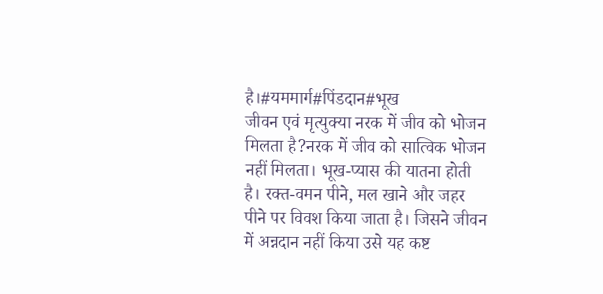है।#यममार्ग#पिंडदान#भूख
जीवन एवं मृत्युक्या नरक में जीव को भोजन मिलता है?नरक में जीव को सात्विक भोजन नहीं मिलता। भूख-प्यास की यातना होती है। रक्त-वमन पीने, मल खाने और जहर पीने पर विवश किया जाता है। जिसने जीवन में अन्नदान नहीं किया उसे यह कष्ट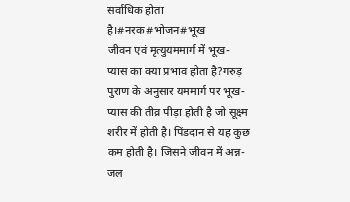सर्वाधिक होता है।#नरक#भोजन#भूख
जीवन एवं मृत्युयममार्ग में भूख-प्यास का क्या प्रभाव होता है?गरुड़ पुराण के अनुसार यममार्ग पर भूख-प्यास की तीव्र पीड़ा होती है जो सूक्ष्म शरीर में होती है। पिंडदान से यह कुछ कम होती है। जिसने जीवन में अन्न-जल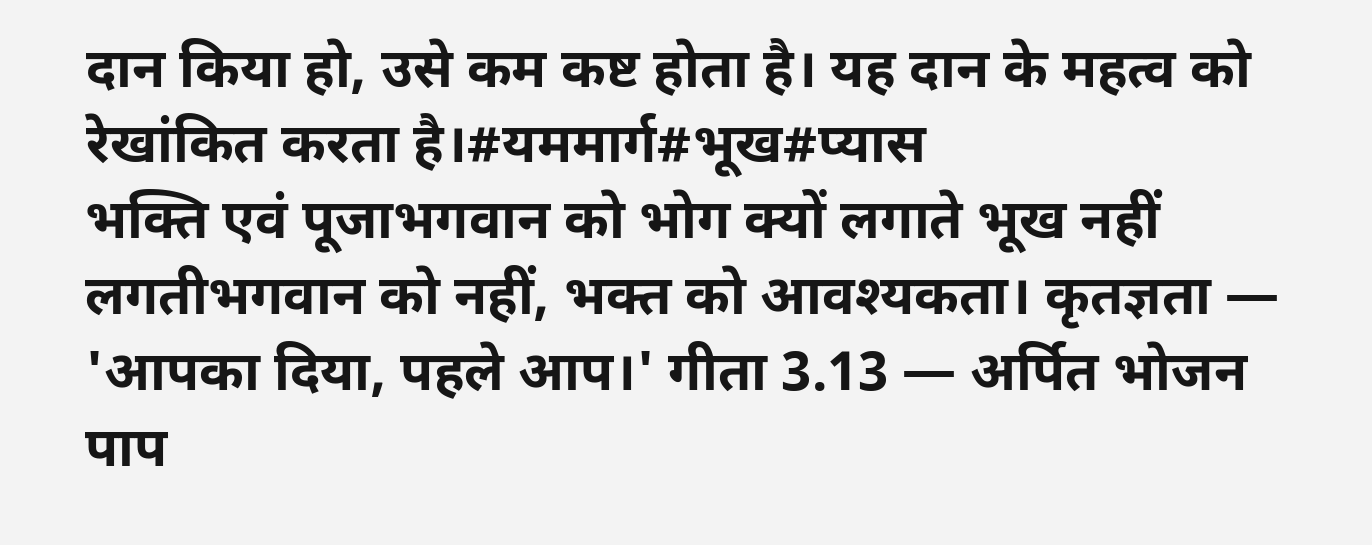दान किया हो, उसे कम कष्ट होता है। यह दान के महत्व को रेखांकित करता है।#यममार्ग#भूख#प्यास
भक्ति एवं पूजाभगवान को भोग क्यों लगाते भूख नहीं लगतीभगवान को नहीं, भक्त को आवश्यकता। कृतज्ञता — 'आपका दिया, पहले आप।' गीता 3.13 — अर्पित भोजन पाप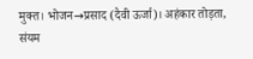मुक्त। भोजन→प्रसाद (दैवी ऊर्जा)। अहंकार तोड़ता, संयम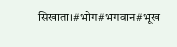सिखाता।#भोग#भगवान#भूख